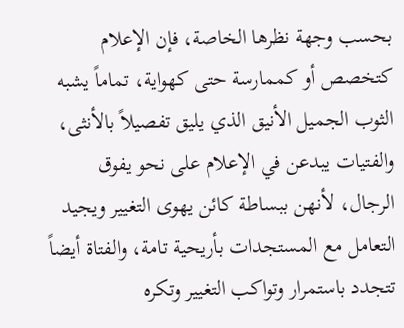بحسب وجهة نظرها الخاصة، فإن الإعلام كتخصص أو كممارسة حتى كهواية، تماماً يشبه الثوب الجميل الأنيق الذي يليق تفصيلاً بالأنثى، والفتيات يبدعن في الإعلام على نحو يفوق الرجال، لأنهن ببساطة كائن يهوى التغيير ويجيد التعامل مع المستجدات بأريحية تامة، والفتاة أيضاً تتجدد باستمرار وتواكب التغيير وتكره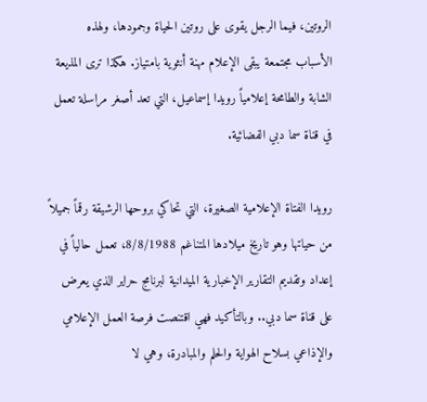الروتين، فيما الرجل يقوى على روتين الحياة وجمودها، ولهذه الأسباب مجتمعة يبقى الإعلام مهنة أنثوية بامتياز. هكذا ترى المذيعة الشابة والطامحة إعلامياً رويدا إسماعيل، التي تعد أصغر مراسلة تعمل في قناة سما دبي الفضائية.

رويدا الفتاة الإعلامية الصغيرة، التي تحاكي بروحها الرشيقة رقماً جميلاً من حياتها وهو تاريخ ميلادها المتناغم 8/8/1988، تعمل حالياً في إعداد وتقديم التقارير الإخبارية الميدانية لبرنامج حراير الذي يعرض على قناة سما دبي.. وبالتأكيد فهي اقتنصت فرصة العمل الإعلامي والإذاعي بسلاح الهواية والحلم والمبادرة، وهي لا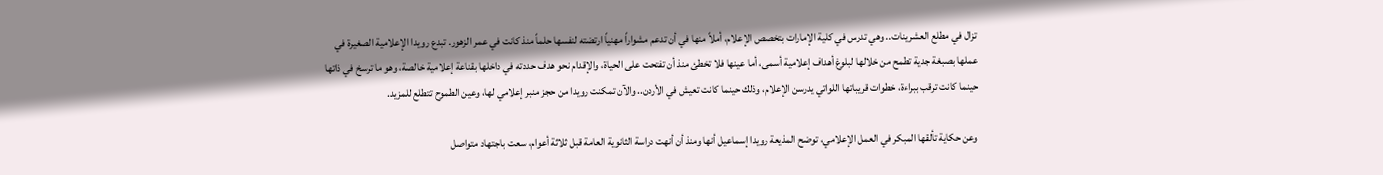تزال في مطلع العشرينات.. وهي تدرس في كلية الإمارات بتخصص الإعلام، أملاً منها في أن تدعم مشواراً مهنياً ارتضته لنفسها حلماً منذ كانت في عمر الزهور. تبدع رويدا الإعلامية الصغيرة في عملها بصبغة جدية تطمح من خلالها لبلوغ أهداف إعلامية أسمى، أما عينها فلا تخطئ منذ أن تفتحت على الحياة، والإقدام نحو هدف حددته في داخلها بقناعة إعلامية خالصة، وهو ما ترسخ في ذاتها حينما كانت ترقب ببراءة، خطوات قريباتها اللواتي يدرسن الإعلام، وذلك حينما كانت تعيش في الأردن.. والآن تمكنت رويدا من حجز منبر إعلامي لها، وعين الطموح تتطلع للمزيد.

وعن حكاية تألقها المبكر في العمل الإعلامي، توضح المذيعة رويدا إسماعيل أنها ومنذ أن أنهت دراسة الثانوية العامة قبل ثلاثة أعوام، سعت باجتهاد متواصل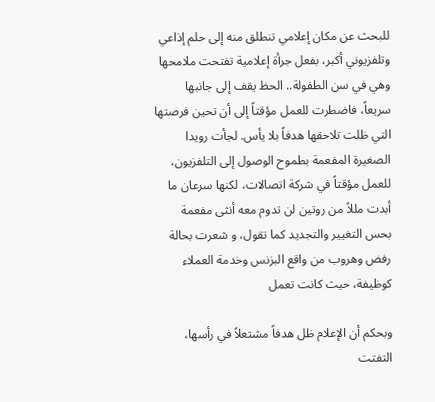للبحث عن مكان إعلامي تنطلق منه إلى حلم إذاعي وتلفزيوني أكبر، بفعل جرأة إعلامية تفتحت ملامحها وهي في سن الطفولة.. الحظ يقف إلى جانبها سريعاً، فاضطرت للعمل مؤقتاً إلى أن تحين فرصتها التي ظلت تلاحقها هدفاً بلا يأس. لجأت رويدا الصغيرة المفعمة بطموح الوصول إلى التلفزيون، للعمل مؤقتاً في شركة اتصالات، لكنها سرعان ما أبدت مللاً من روتين لن تدوم معه أنثى مفعمة بحس التغيير والتجديد كما تقول، و شعرت بحالة رفض وهروب من واقع البزنس وخدمة العملاء كوظيفة، حيث كانت تعمل

وبحكم أن الإعلام ظل هدفاً مشتعلاً في رأسها، التفتت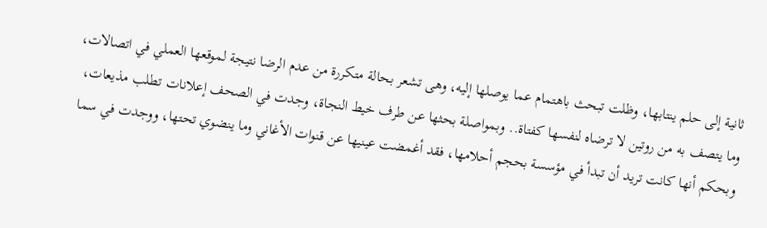ثانية إلى حلم ينتابها، وظلت تبحث باهتمام عما يوصلها إليه، وهى تشعر بحالة متكررة من عدم الرضا نتيجة لموقعها العملي في اتصالات، وما يتصف به من روتين لا ترضاه لنفسها كفتاة.. وبمواصلة بحثها عن طرف خيط النجاة، وجدت في الصحف إعلانات تطلب مذيعات، وبحكم أنها كانت تريد أن تبدأ في مؤسسة بحجم أحلامها، فقد أغمضت عينيها عن قنوات الأغاني وما ينضوي تحتها، ووجدت في سما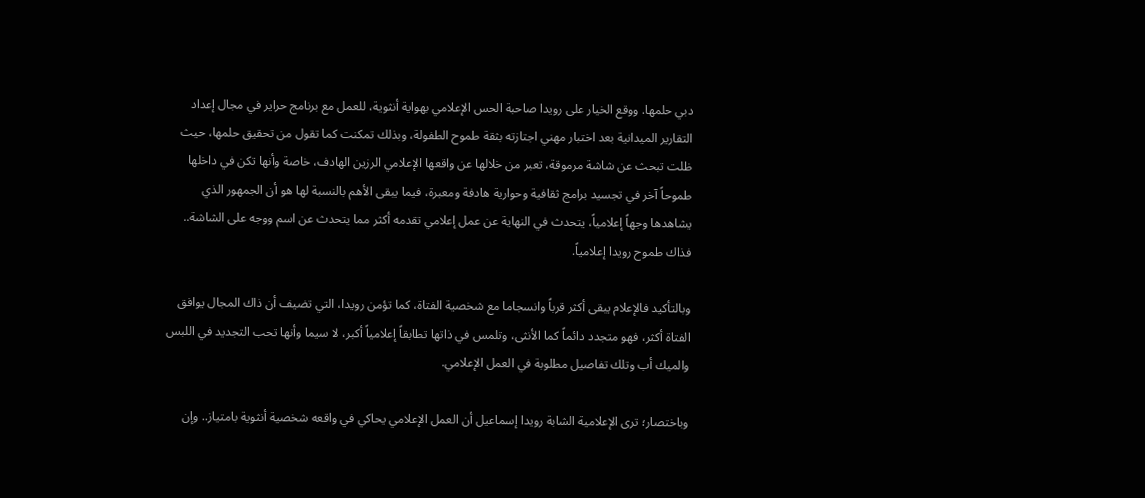دبي حلمها. ووقع الخيار على رويدا صاحبة الحس الإعلامي بهواية أنثوية، للعمل مع برنامج حراير في مجال إعداد التقارير الميدانية بعد اختبار مهني اجتازته بثقة طموح الطفولة، وبذلك تمكنت كما تقول من تحقيق حلمها، حيث ظلت تبحث عن شاشة مرموقة، تعبر من خلالها عن واقعها الإعلامي الرزين الهادف، خاصة وأنها تكن في داخلها طموحاً آخر في تجسيد برامج ثقافية وحوارية هادفة ومعبرة، فيما يبقى الأهم بالنسبة لها هو أن الجمهور الذي يشاهدها وجهاً إعلامياً، يتحدث في النهاية عن عمل إعلامي تقدمه أكثر مما يتحدث عن اسم ووجه على الشاشة.. فذاك طموح رويدا إعلامياً.

وبالتأكيد فالإعلام يبقى أكثر قرباً وانسجاما مع شخصية الفتاة، كما تؤمن رويدا، التي تضيف أن ذاك المجال يوافق الفتاة أكثر، فهو متجدد دائماً كما الأنثى، وتلمس في ذاتها تطابقاً إعلامياً أكبر، لا سيما وأنها تحب التجديد في اللبس والميك أب وتلك تفاصيل مطلوبة في العمل الإعلامي.

وباختصار؛ ترى الإعلامية الشابة رويدا إسماعيل أن العمل الإعلامي يحاكي في واقعه شخصية أنثوية بامتياز.. وإن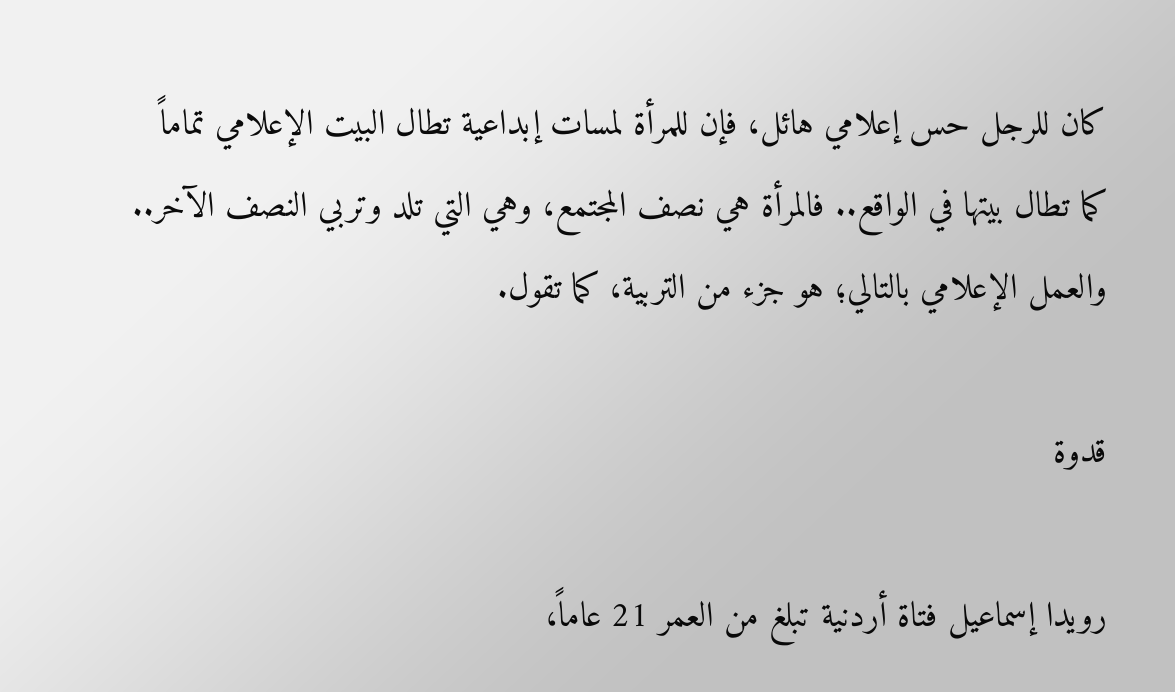كان للرجل حس إعلامي هائل، فإن للمرأة لمسات إبداعية تطال البيت الإعلامي تماماً كما تطال بيتها في الواقع.. فالمرأة هي نصف المجتمع، وهي التي تلد وتربي النصف الآخر.. والعمل الإعلامي بالتالي؛ هو جزء من التربية، كما تقول.

قدوة

رويدا إسماعيل فتاة أردنية تبلغ من العمر 21 عاماً،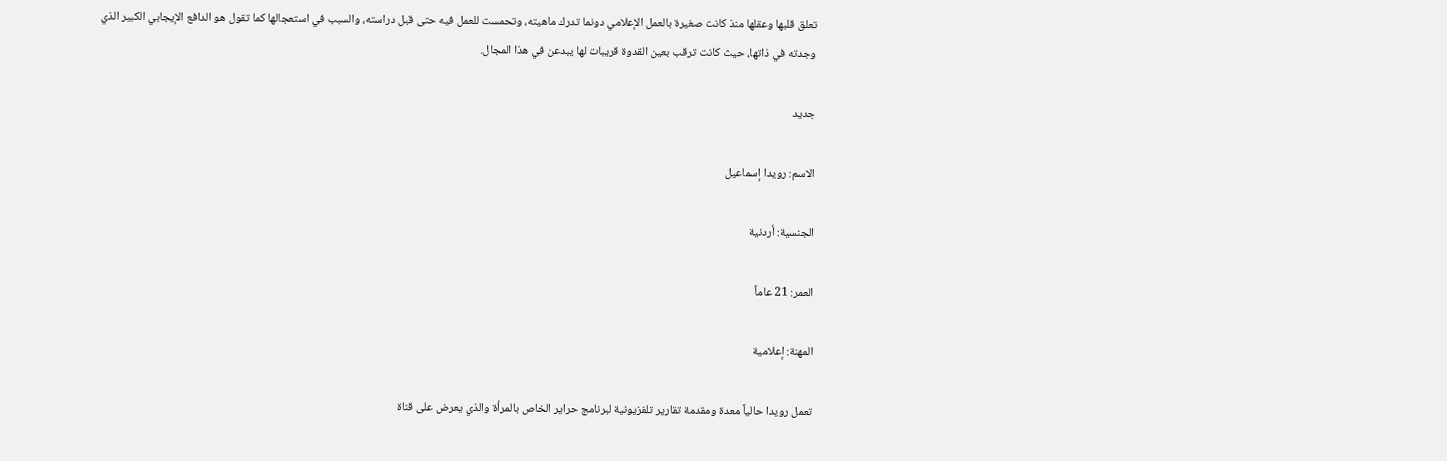تعلق قلبها وعقلها منذ كانت صغيرة بالعمل الإعلامي دونما تدرك ماهيته، وتحمست للعمل فيه حتى قبل دراسته، والسبب في استعجالها كما تقول هو الدافع الإيجابي الكبير الذي وجدته في ذاتها، حيث كانت ترقب بعين القدوة قريبات لها يبدعن في هذا المجال.

جديد

الاسم: رويدا إسماعيل

الجنسية: أردنية

العمر: 21 عاماً

المهنة: إعلامية

تعمل رويدا حالياً معدة ومقدمة تقارير تلفزيونية لبرنامج حراير الخاص بالمرأة والذي يعرض على قناة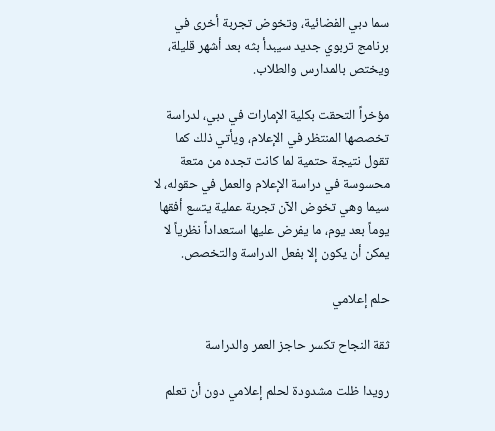سما دبي الفضائية، وتخوض تجربة أخرى في برنامج تربوي جديد سيبدأ بثه بعد أشهر قليلة، ويختص بالمدارس والطلاب.

مؤخراً التحقت بكلية الإمارات في دبي، لدراسة تخصصها المنتظر في الإعلام، ويأتي ذلك كما تقول نتيجة حتمية لما كانت تجده من متعة محسوسة في دراسة الإعلام والعمل في حقوله، لا سيما وهي تخوض الآن تجربة عملية يتسع أفقها يوماً بعد يوم، ما يفرض عليها استعداداً نظرياً لا يمكن أن يكون إلا بفعل الدراسة والتخصص.

حلم إعلامي

ثقة النجاح تكسر حاجز العمر والدراسة

رويدا ظلت مشدودة لحلم إعلامي دون أن تعلم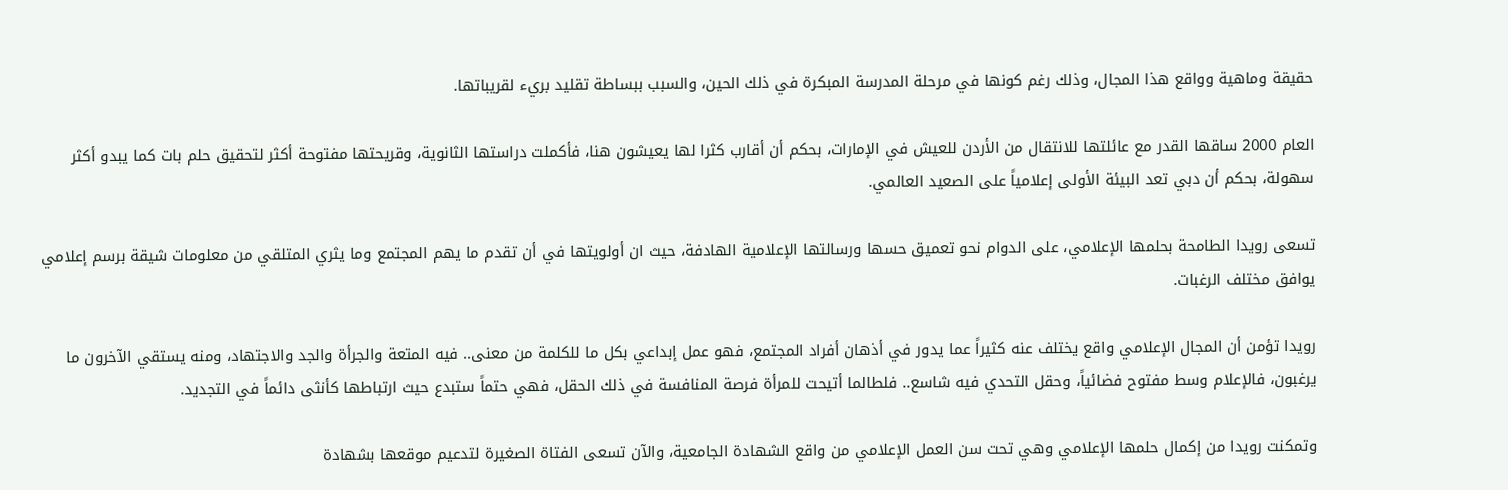حقيقة وماهية وواقع هذا المجال، وذلك رغم كونها في مرحلة المدرسة المبكرة في ذلك الحين، والسبب ببساطة تقليد بريء لقريباتها.

العام 2000 ساقها القدر مع عائلتها للانتقال من الأردن للعيش في الإمارات، بحكم أن أقارب كثرا لها يعيشون هنا، فأكملت دراستها الثانوية، وقريحتها مفتوحة أكثر لتحقيق حلم بات كما يبدو أكثر سهولة، بحكم أن دبي تعد البيئة الأولى إعلامياً على الصعيد العالمي.

تسعى رويدا الطامحة بحلمها الإعلامي، على الدوام نحو تعميق حسها ورسالتها الإعلامية الهادفة، حيث ان أولويتها في أن تقدم ما يهم المجتمع وما يثري المتلقي من معلومات شيقة برسم إعلامي يوافق مختلف الرغبات.

رويدا تؤمن أن المجال الإعلامي واقع يختلف عنه كثيراً عما يدور في أذهان أفراد المجتمع، فهو عمل إبداعي بكل ما للكلمة من معنى.. فيه المتعة والجرأة والجد والاجتهاد، ومنه يستقي الآخرون ما يرغبون، فالإعلام وسط مفتوح فضائياً، وحقل التحدي فيه شاسع.. فلطالما أتيحت للمرأة فرصة المنافسة في ذلك الحقل، فهي حتماً ستبدع حيث ارتباطها كأنثى دائماً في التجديد.

وتمكنت رويدا من إكمال حلمها الإعلامي وهي تحت سن العمل الإعلامي من واقع الشهادة الجامعية، والآن تسعى الفتاة الصغيرة لتدعيم موقعها بشهادة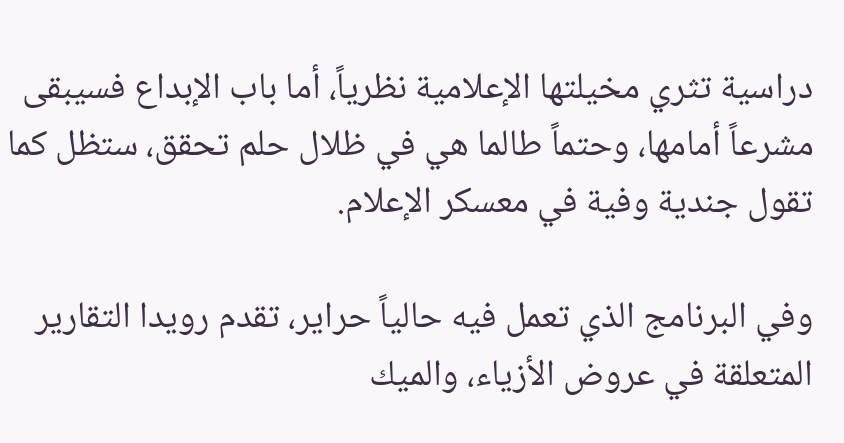دراسية تثري مخيلتها الإعلامية نظرياً، أما باب الإبداع فسيبقى مشرعاً أمامها، وحتماً طالما هي في ظلال حلم تحقق، ستظل كما تقول جندية وفية في معسكر الإعلام.

وفي البرنامج الذي تعمل فيه حالياً حراير، تقدم رويدا التقارير المتعلقة في عروض الأزياء، والميك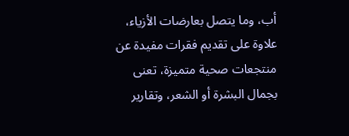أب، وما يتصل بعارضات الأزياء، علاوة على تقديم فقرات مفيدة عن منتجعات صحية متميزة، تعنى بجمال البشرة أو الشعر، وتقارير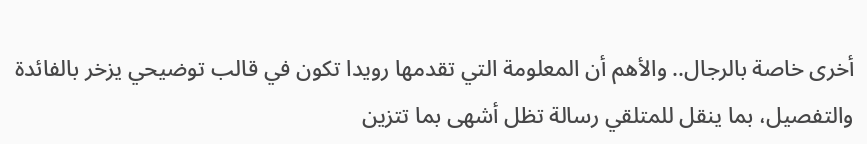أخرى خاصة بالرجال.. والأهم أن المعلومة التي تقدمها رويدا تكون في قالب توضيحي يزخر بالفائدة والتفصيل، بما ينقل للمتلقي رسالة تظل أشهى بما تتزين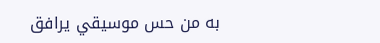به من حس موسيقي يرافق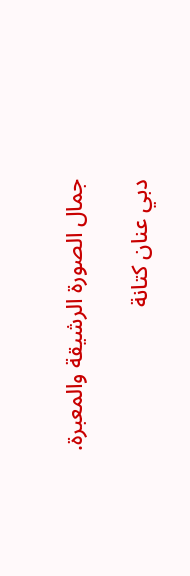جمال الصورة الرشيقة والمعبرة.

دبي عنان كتانة